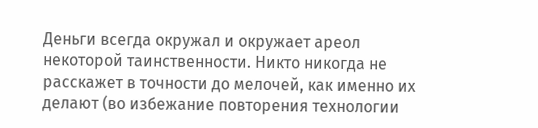Деньги всегда окружал и окружает ареол некоторой таинственности. Никто никогда не расскажет в точности до мелочей, как именно их делают (во избежание повторения технологии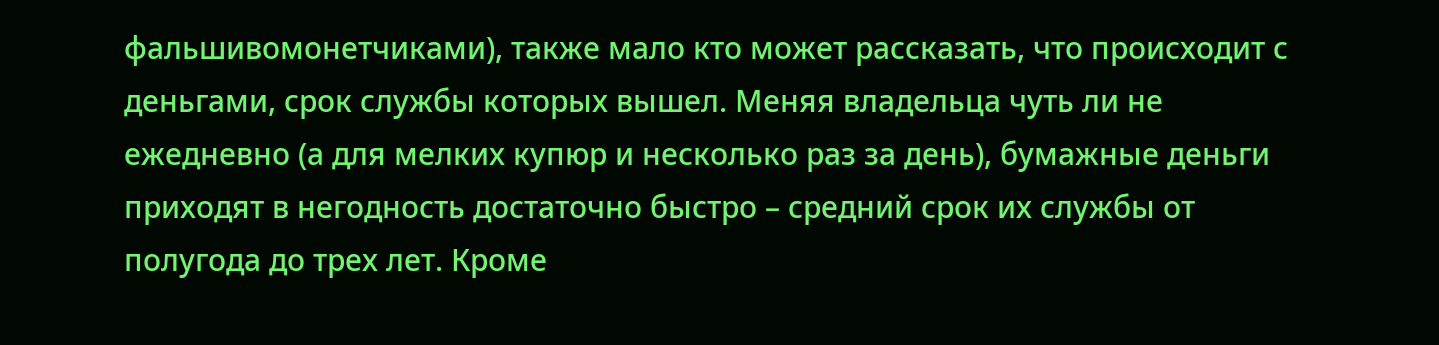фальшивомонетчиками), также мало кто может рассказать, что происходит с деньгами, срок службы которых вышел. Меняя владельца чуть ли не ежедневно (а для мелких купюр и несколько раз за день), бумажные деньги приходят в негодность достаточно быстро – средний срок их службы от полугода до трех лет. Кроме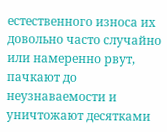естественного износа их довольно часто случайно или намеренно рвут, пачкают до неузнаваемости и уничтожают десятками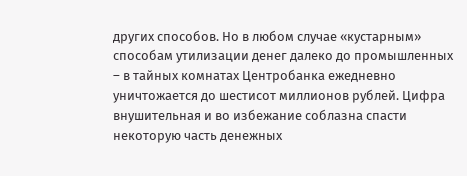других способов. Но в любом случае «кустарным» способам утилизации денег далеко до промышленных – в тайных комнатах Центробанка ежедневно уничтожается до шестисот миллионов рублей. Цифра внушительная и во избежание соблазна спасти некоторую часть денежных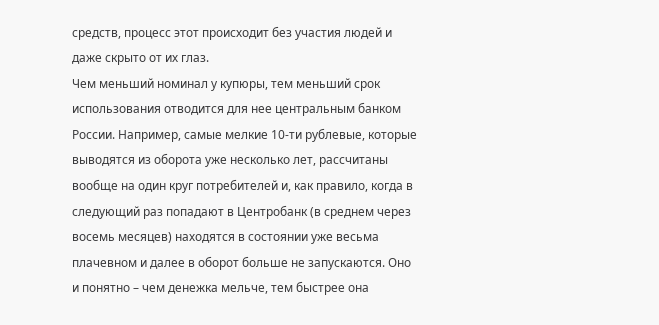средств, процесс этот происходит без участия людей и даже скрыто от их глаз.
Чем меньший номинал у купюры, тем меньший срок использования отводится для нее центральным банком России. Например, самые мелкие 10-ти рублевые, которые выводятся из оборота уже несколько лет, рассчитаны вообще на один круг потребителей и, как правило, когда в следующий раз попадают в Центробанк (в среднем через восемь месяцев) находятся в состоянии уже весьма плачевном и далее в оборот больше не запускаются. Оно и понятно – чем денежка мельче, тем быстрее она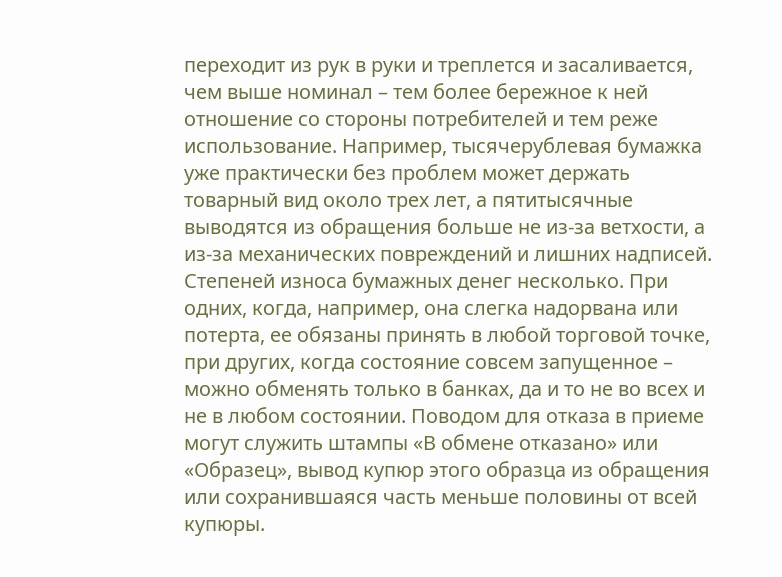переходит из рук в руки и треплется и засаливается, чем выше номинал – тем более бережное к ней отношение со стороны потребителей и тем реже использование. Например, тысячерублевая бумажка уже практически без проблем может держать товарный вид около трех лет, а пятитысячные выводятся из обращения больше не из-за ветхости, а из-за механических повреждений и лишних надписей.
Степеней износа бумажных денег несколько. При одних, когда, например, она слегка надорвана или потерта, ее обязаны принять в любой торговой точке, при других, когда состояние совсем запущенное – можно обменять только в банках, да и то не во всех и не в любом состоянии. Поводом для отказа в приеме могут служить штампы «В обмене отказано» или «Образец», вывод купюр этого образца из обращения или сохранившаяся часть меньше половины от всей купюры.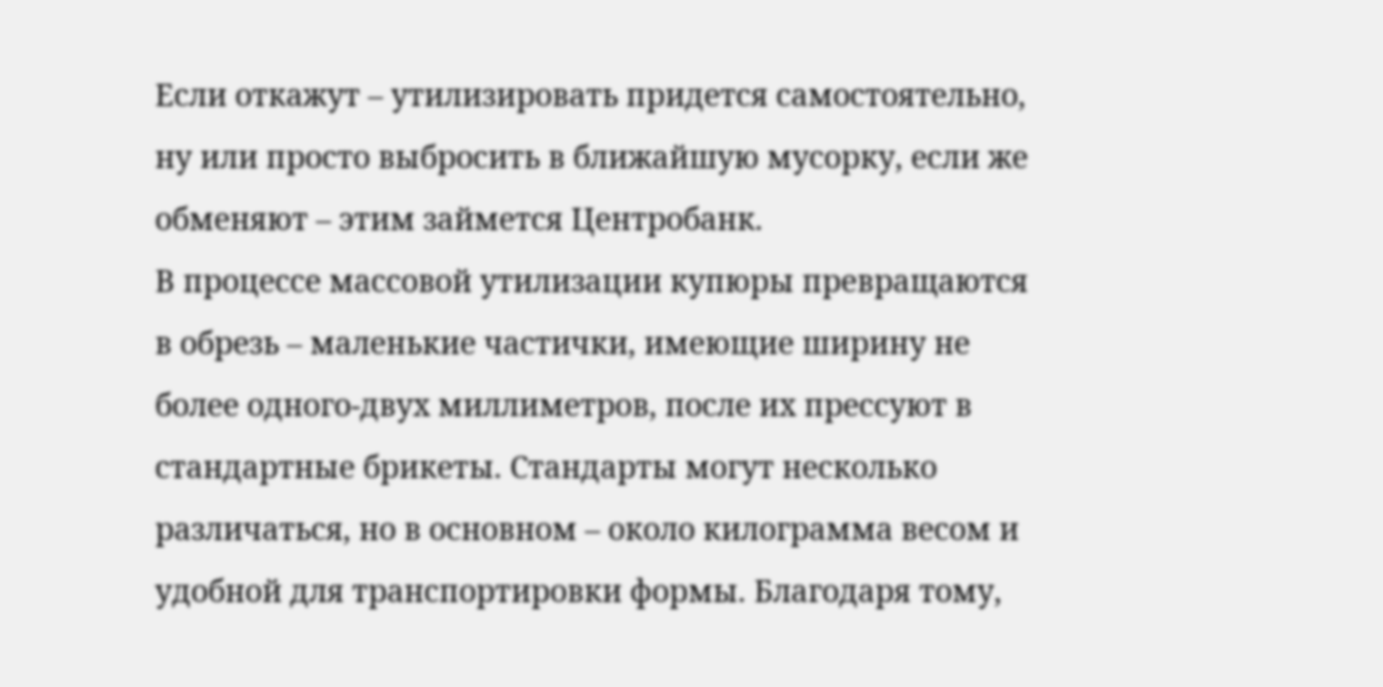Если откажут – утилизировать придется самостоятельно, ну или просто выбросить в ближайшую мусорку, если же обменяют – этим займется Центробанк.
В процессе массовой утилизации купюры превращаются в обрезь – маленькие частички, имеющие ширину не более одного-двух миллиметров, после их прессуют в стандартные брикеты. Стандарты могут несколько различаться, но в основном – около килограмма весом и удобной для транспортировки формы. Благодаря тому,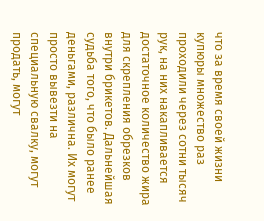что за время своей жизни купюры множество раз проходили через сотни тысяч рук, на них накапливается достаточное количество жира для скрепления обрезков внутри брикетов. Дальнейшая судьба того, что было ранее деньгами, различна. Их могут просто вывезти на специальную свалку, могут продать, могут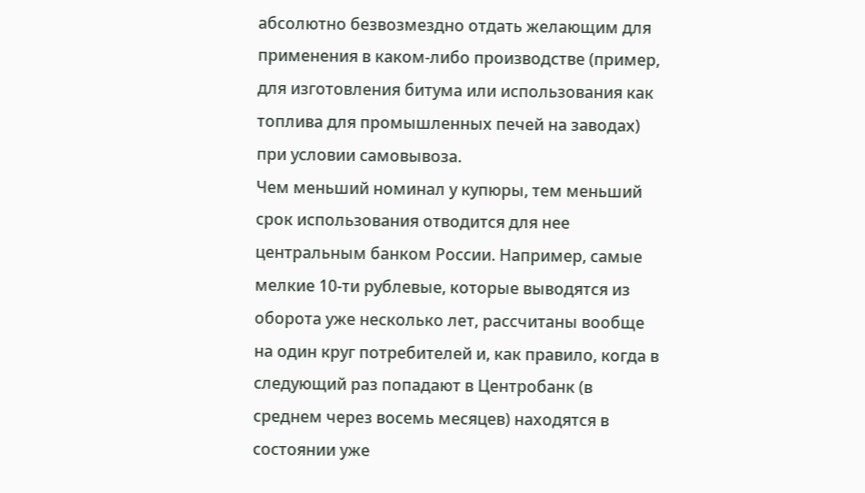абсолютно безвозмездно отдать желающим для применения в каком-либо производстве (пример, для изготовления битума или использования как топлива для промышленных печей на заводах) при условии самовывоза.
Чем меньший номинал у купюры, тем меньший срок использования отводится для нее центральным банком России. Например, самые мелкие 10-ти рублевые, которые выводятся из оборота уже несколько лет, рассчитаны вообще на один круг потребителей и, как правило, когда в следующий раз попадают в Центробанк (в среднем через восемь месяцев) находятся в состоянии уже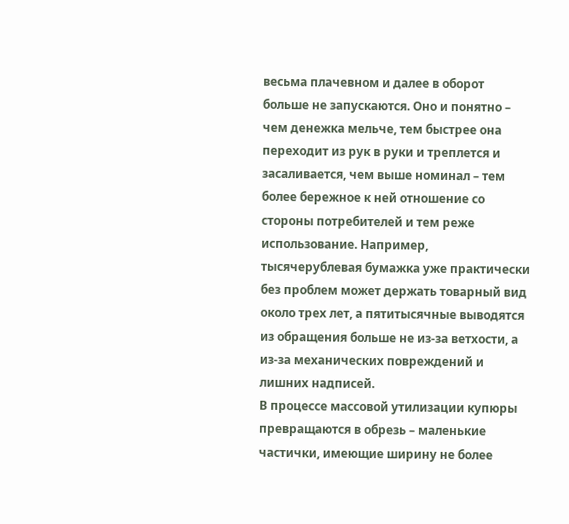весьма плачевном и далее в оборот больше не запускаются. Оно и понятно – чем денежка мельче, тем быстрее она переходит из рук в руки и треплется и засаливается, чем выше номинал – тем более бережное к ней отношение со стороны потребителей и тем реже использование. Например, тысячерублевая бумажка уже практически без проблем может держать товарный вид около трех лет, а пятитысячные выводятся из обращения больше не из-за ветхости, а из-за механических повреждений и лишних надписей.
В процессе массовой утилизации купюры превращаются в обрезь – маленькие частички, имеющие ширину не более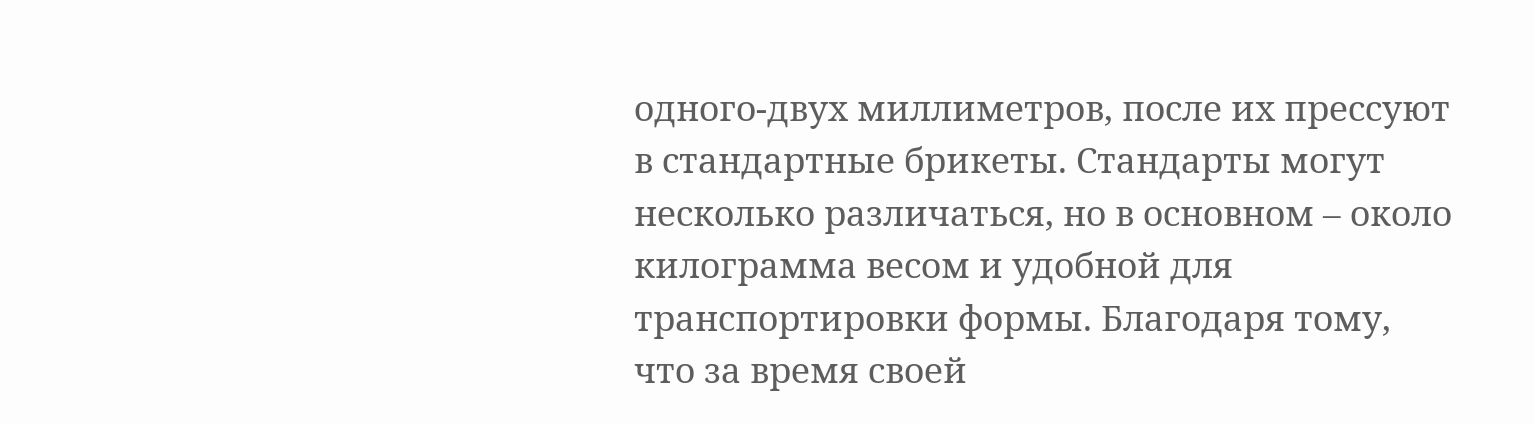одного-двух миллиметров, после их прессуют в стандартные брикеты. Стандарты могут несколько различаться, но в основном – около килограмма весом и удобной для транспортировки формы. Благодаря тому, что за время своей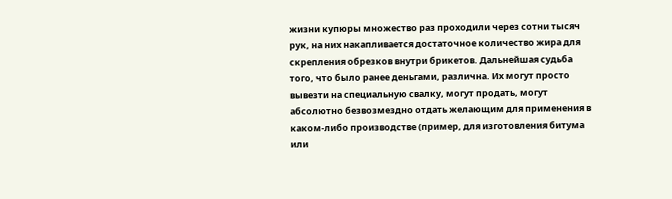жизни купюры множество раз проходили через сотни тысяч рук, на них накапливается достаточное количество жира для скрепления обрезков внутри брикетов. Дальнейшая судьба того, что было ранее деньгами, различна. Их могут просто вывезти на специальную свалку, могут продать, могут абсолютно безвозмездно отдать желающим для применения в каком-либо производстве (пример, для изготовления битума или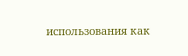использования как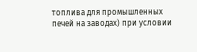топлива для промышленных печей на заводах) при условии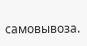самовывоза.